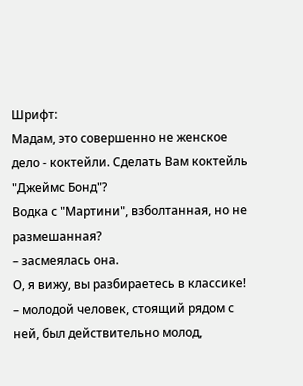Шрифт:
Мадам, это совершенно не женское дело - коктейли. Сделать Вам коктейль "Джеймс Бонд"?
Водка с "Мартини", взболтанная, но не размешанная?
– засмеялась она.
О, я вижу, вы разбираетесь в классике!
– молодой человек, стоящий рядом с ней, был действительно молод,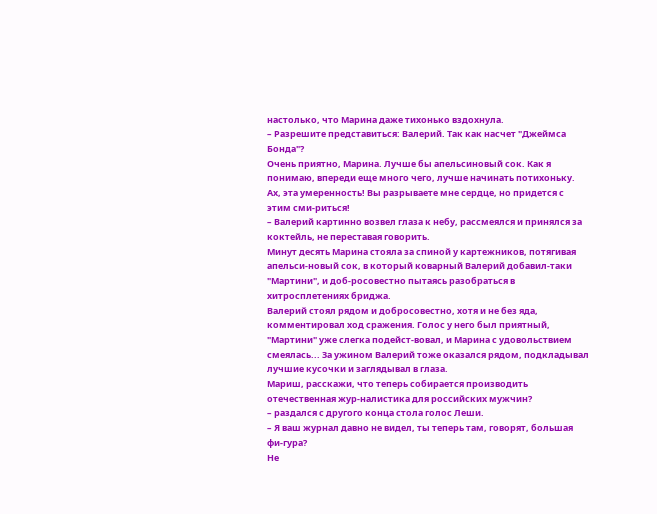настолько, что Марина даже тихонько вздохнула.
– Разрешите представиться: Валерий. Так как насчет "Джеймса Бонда"?
Очень приятно, Марина. Лучше бы апельсиновый сок. Как я понимаю, впереди еще много чего, лучше начинать потихоньку.
Ах, эта умеренность! Вы разрываете мне сердце, но придется с этим сми-риться!
– Валерий картинно возвел глаза к небу, рассмеялся и принялся за коктейль, не переставая говорить.
Минут десять Марина стояла за спиной у картежников, потягивая апельси-новый сок, в который коварный Валерий добавил-таки "Мартини", и доб-росовестно пытаясь разобраться в хитросплетениях бриджа.
Валерий стоял рядом и добросовестно, хотя и не без яда, комментировал ход сражения. Голос у него был приятный, "Мартини" уже слегка подейст-вовал, и Марина с удовольствием смеялась... За ужином Валерий тоже оказался рядом, подкладывал лучшие кусочки и заглядывал в глаза.
Мариш, расскажи, что теперь собирается производить отечественная жур-налистика для российских мужчин?
– раздался с другого конца стола голос Леши.
– Я ваш журнал давно не видел, ты теперь там, говорят, большая фи-гура?
Не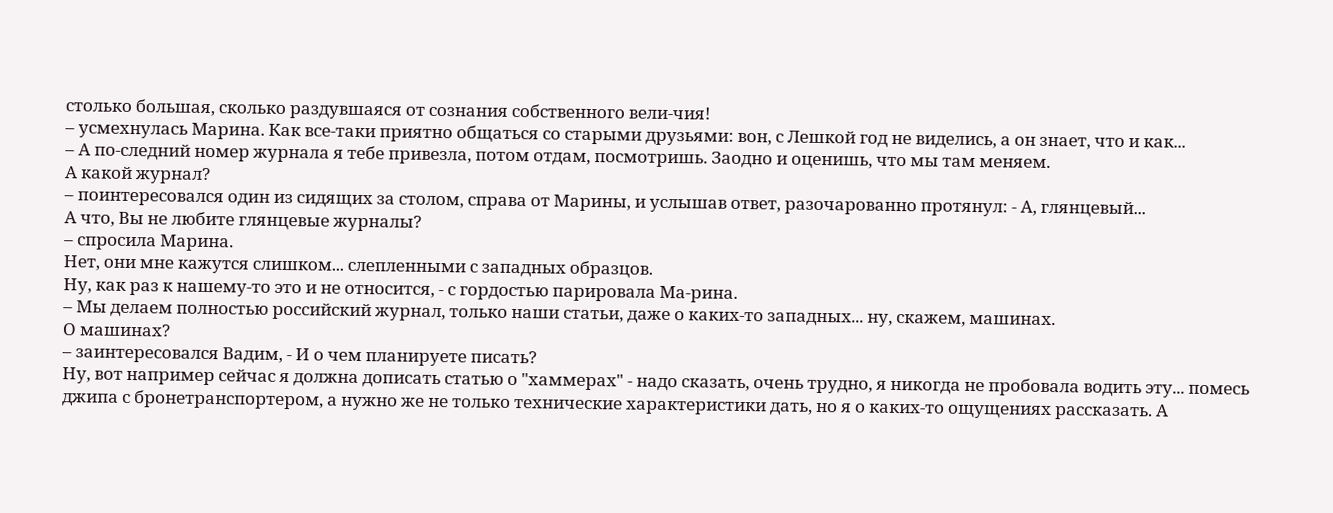столько большая, сколько раздувшаяся от сознания собственного вели-чия!
– усмехнулась Марина. Как все-таки приятно общаться со старыми друзьями: вон, с Лешкой год не виделись, а он знает, что и как...
– А по-следний номер журнала я тебе привезла, потом отдам, посмотришь. Заодно и оценишь, что мы там меняем.
А какой журнал?
– поинтересовался один из сидящих за столом, справа от Марины, и услышав ответ, разочарованно протянул: - А, глянцевый...
А что, Вы не любите глянцевые журналы?
– спросила Марина.
Нет, они мне кажутся слишком... слепленными с западных образцов.
Ну, как раз к нашему-то это и не относится, - с гордостью парировала Ма-рина.
– Мы делаем полностью российский журнал, только наши статьи, даже о каких-то западных... ну, скажем, машинах.
О машинах?
– заинтересовался Вадим, - И о чем планируете писать?
Ну, вот например сейчас я должна дописать статью о "хаммерах" - надо сказать, очень трудно, я никогда не пробовала водить эту... помесь джипа с бронетранспортером, а нужно же не только технические характеристики дать, но я о каких-то ощущениях рассказать. А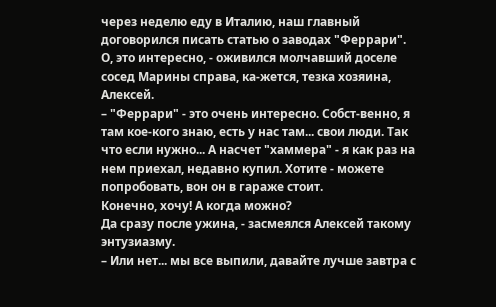через неделю еду в Италию, наш главный договорился писать статью о заводах "Феррари".
О, это интересно, - оживился молчавший доселе сосед Марины справа, ка-жется, тезка хозяина, Алексей.
– "Феррари" - это очень интересно. Собст-венно, я там кое-кого знаю, есть у нас там... свои люди. Так что если нужно... А насчет "хаммера" - я как раз на нем приехал, недавно купил. Хотите - можете попробовать, вон он в гараже стоит.
Конечно, хочу! А когда можно?
Да сразу после ужина, - засмеялся Алексей такому энтузиазму.
– Или нет... мы все выпили, давайте лучше завтра с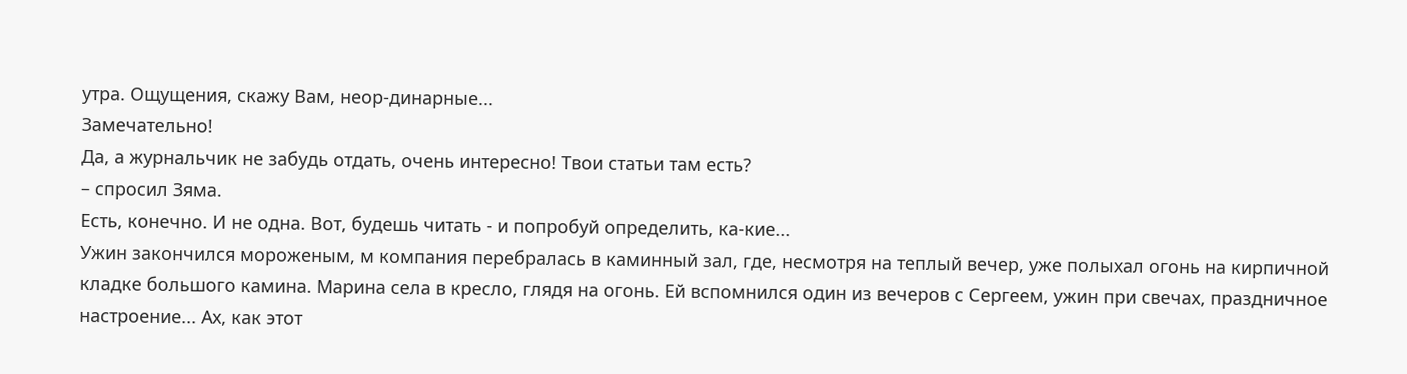утра. Ощущения, скажу Вам, неор-динарные...
Замечательно!
Да, а журнальчик не забудь отдать, очень интересно! Твои статьи там есть?
– спросил Зяма.
Есть, конечно. И не одна. Вот, будешь читать - и попробуй определить, ка-кие...
Ужин закончился мороженым, м компания перебралась в каминный зал, где, несмотря на теплый вечер, уже полыхал огонь на кирпичной кладке большого камина. Марина села в кресло, глядя на огонь. Ей вспомнился один из вечеров с Сергеем, ужин при свечах, праздничное настроение... Ах, как этот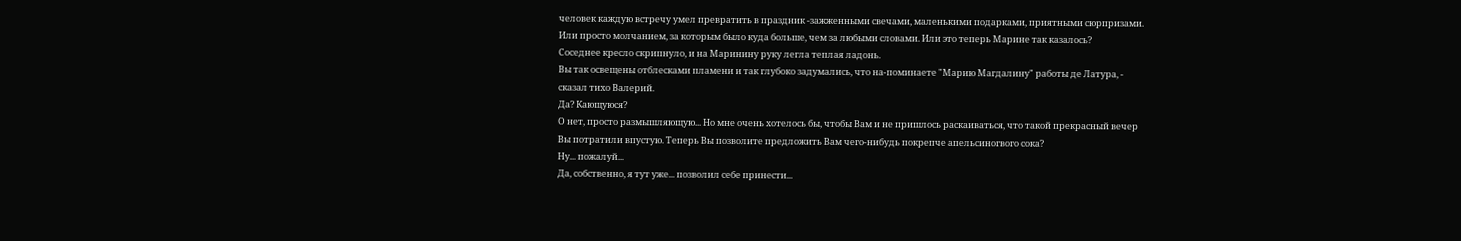человек каждую встречу умел превратить в праздник -зажженными свечами, маленькими подарками, приятными сюрпризами. Или просто молчанием, за которым было куда больше, чем за любыми словами. Или это теперь Марине так казалось?
Соседнее кресло скрипнуло, и на Маринину руку легла теплая ладонь.
Вы так освещены отблесками пламени и так глубоко задумались, что на-поминаете "Марию Магдалину" работы де Латура, - сказал тихо Валерий.
Да? Кающуюся?
О нет, просто размышляющую... Но мне очень хотелось бы, чтобы Вам и не пришлось раскаиваться, что такой прекрасный вечер Вы потратили впустую. Теперь Вы позволите предложить Вам чего-нибудь покрепче апельсиногвого сока?
Ну... пожалуй...
Да, собственно, я тут уже... позволил себе принести...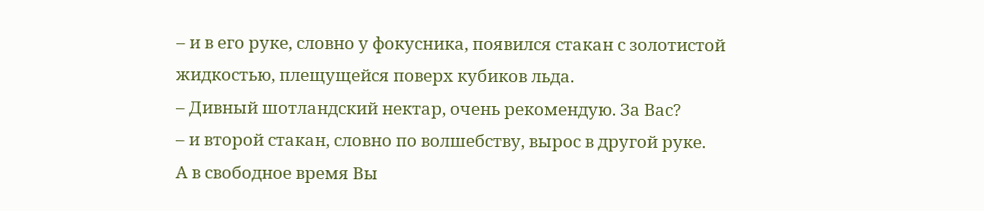– и в его руке, словно у фокусника, появился стакан с золотистой жидкостью, плещущейся поверх кубиков льда.
– Дивный шотландский нектар, очень рекомендую. За Вас?
– и второй стакан, словно по волшебству, вырос в другой руке.
А в свободное время Вы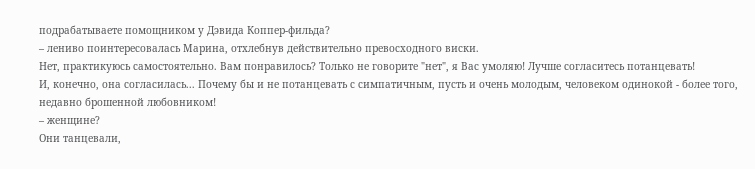подрабатываете помощником у Дэвида Коппер-фильда?
– лениво поинтересовалась Марина, отхлебнув действительно превосходного виски.
Нет, практикуюсь самостоятельно. Вам понравилось? Только не говорите "нет", я Вас умоляю! Лучше согласитесь потанцевать!
И, конечно, она согласилась... Почему бы и не потанцевать с симпатичным, пусть и очень молодым, человеком одинокой - более того, недавно брошенной любовником!
– женщине?
Они танцевали,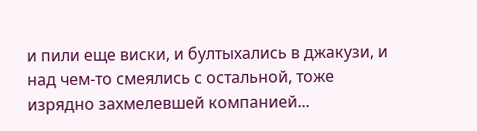и пили еще виски, и бултыхались в джакузи, и над чем-то смеялись с остальной, тоже изрядно захмелевшей компанией...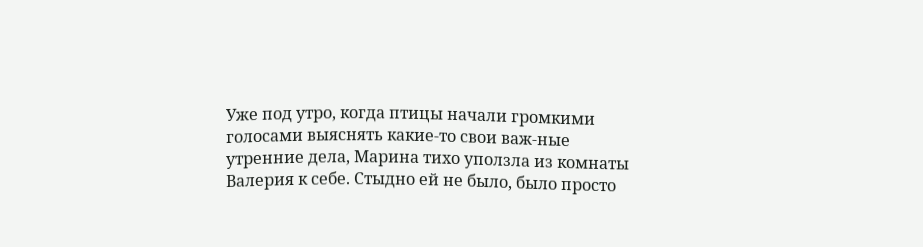Уже под утро, когда птицы начали громкими голосами выяснять какие-то свои важ-ные утренние дела, Марина тихо уползла из комнаты Валерия к себе. Стыдно ей не было, было просто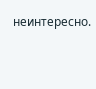неинтересно.